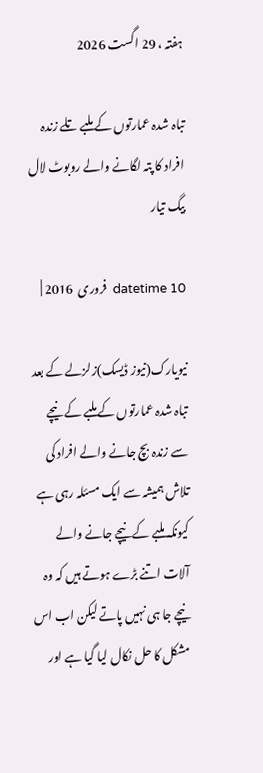ہفتہ ، 29 اگست 2026

تباہ شدہ عمارتوں کے ملبے تلے زندہ افراد کا پتہ لگانے والے روبوٹ لال بیگ تیار

datetime 10  فروری  2016 |

نیویارک(نیوز ڈیسک)زلزلے کے بعد تباہ شدہ عمارتوں کے ملبے کے نیچے سے زندہ بچ جانے والے افراد کی تلاش ہمیشہ سے ایک مسئلہ رہی ہے کیونکہ ملبے کے نیچے جانے والے آلات اتنے بڑے ہوتے ہیں کہ وہ نیچے جا ہی نہیں پاتے لیکن اب اس مشکل کا حل نکال لیا گیا ہے اور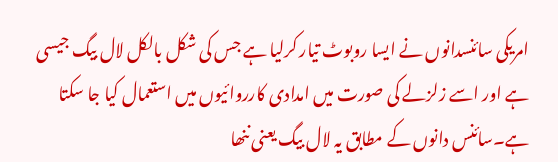امریکی سائنسدانوں نے ایسا روبوٹ تیار کرلیا ہے جس کی شکل بالکل لال بیگ جیسی ہے اور اسے زلزلے کی صورت میں امدادی کارروائیوں میں استعمال کیا جا سکتا ہے۔سائنس دانوں کے مطابق یہ لال بیگ یعنی ننھا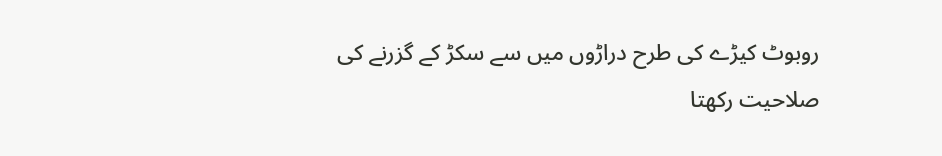روبوٹ کیڑے کی طرح دراڑوں میں سے سکڑ کے گزرنے کی صلاحیت رکھتا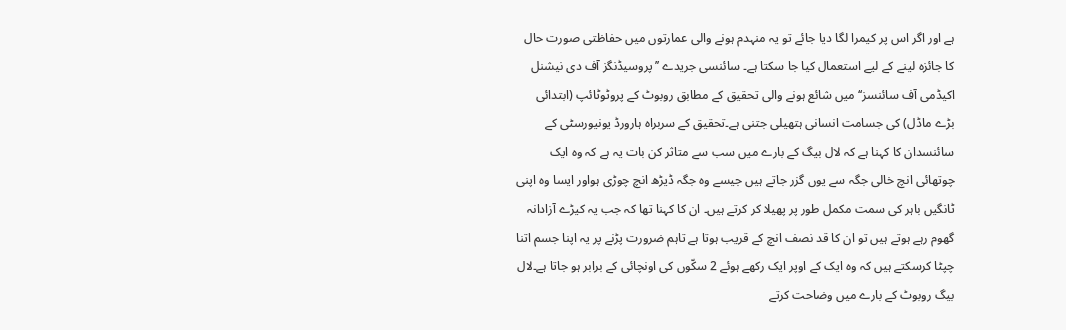ہے اور اگر اس پر کیمرا لگا دیا جائے تو یہ منہدم ہونے والی عمارتوں میں حفاظتی صورت حال کا جائزہ لینے کے لیے استعمال کیا جا سکتا ہے۔ سائنسی جریدے ’’پروسیڈنگز آف دی نیشنل اکیڈمی آف سائنسز‘‘ میں شائع ہونے والی تحقیق کے مطابق روبوٹ کے پروٹوٹائپ (ابتدائی بڑے ماڈل) کی جسامت انسانی ہتھیلی جتنی ہے۔تحقیق کے سربراہ ہارورڈ یونیورسٹی کے سائنسدان کا کہنا ہے کہ لال بیگ کے بارے میں سب سے متاثر کن بات یہ ہے کہ وہ ایک چوتھائی انچ خالی جگہ سے یوں گزر جاتے ہیں جیسے وہ جگہ ڈیڑھ انچ چوڑی ہواور ایسا وہ اپنی ٹانگیں باہر کی سمت مکمل طور پر پھیلا کر کرتے ہیں۔ ان کا کہنا تھا کہ جب یہ کیڑے آزادانہ گھوم رہے ہوتے ہیں تو ان کا قد نصف انچ کے قریب ہوتا ہے تاہم ضرورت پڑنے پر یہ اپنا جسم اتنا چپٹا کرسکتے ہیں کہ وہ ایک کے اوپر ایک رکھے ہوئے 2 سکّوں کی اونچائی کے برابر ہو جاتا ہے۔لال بیگ روبوٹ کے بارے میں وضاحت کرتے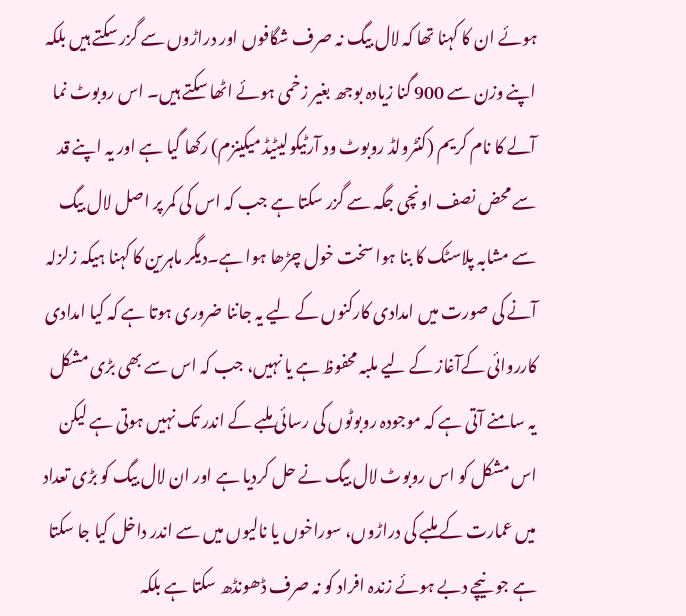ہوئے ان کا کہنا تھا کہ لال بیگ نہ صرف شگافوں اور دراڑوں سے گزر سکتے ہیں بلکہ اپنے وزن سے 900 گنا زیادہ بوجھ بغیر زخمی ہوئے اٹھا سکتے ہیں۔ اس روبوٹ نما آلے کا نام کریم (کنٹرولڈ روبوٹ ود آرٹیکولیٹیڈ میکینزم) رکھا گیا ہے اور یہ اپنے قد سے محض نصف اونچی جگہ سے گزر سکتا ہے جب کہ اس کی کمر پر اصل لال بیگ سے مشابہ پلاسٹک کا بنا ہوا سخت خول چڑھا ہوا ہے۔دیگر ماہرین کا کہنا ہیکہ زلزلہ آنے کی صورت میں امدادی کارکنوں کے لیے یہ جاننا ضروری ہوتا ہے کہ کیا امدادی کارروائی کےآغاز کے لیے ملبہ محفوظ ہے یا نہیں، جب کہ اس سے بھی بڑی مشکل یہ سامنے آتی ہے کہ موجودہ روبوٹوں کی رسائی ملبے کے اندر تک نہیں ہوتی ہے لیکن اس مشکل کو اس روبوٹ لال بیگ نے حل کردیا ہے اور ان لال بیگ کو بڑی تعداد میں عمارت کے ملبے کی دراڑوں، سوراخوں یا نالیوں میں سے اندر داخل کیا جا سکتا ہے جو نیچے دبے ہوئے زندہ افراد کو نہ صرف ڈھونڈھ سکتا ہے بلکہ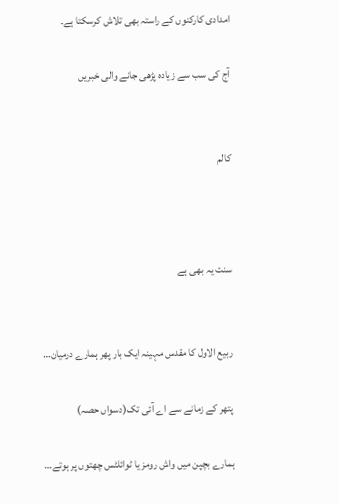امدادی کارکنوں کے راستہ بھی تلاش کرسکتا ہے۔

آج کی سب سے زیادہ پڑھی جانے والی خبریں


کالم



سنت یہ بھی ہے


ربیع الاول کا مقدس مہینہ ایک بار پھر ہمارے درمیان…

پتھر کے زمانے سے اے آئی تک(دسواں حصہ)

ہمارے بچپن میں واش رومز یا ٹوائلٹس چھتوں پر ہوتے…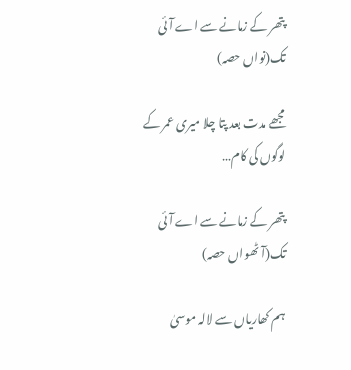پتھر کے زمانے سے اے آئی تک(نواں حصہ)

مجھے مدت بعد پتا چلا میری عمر کے لوگوں کی کام…

پتھر کے زمانے سے اے آئی تک(آٹھواں حصہ)

ہم کھاریاں سے لالہ موسیٰ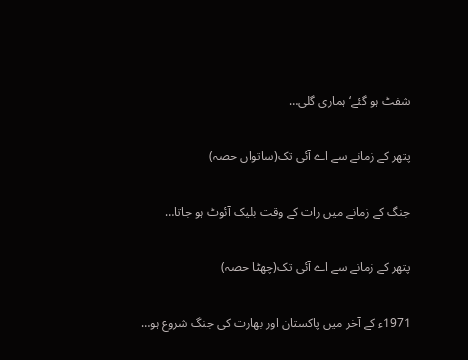شفٹ ہو گئے‘ ہماری گلی…

پتھر کے زمانے سے اے آئی تک(ساتواں حصہ)

جنگ کے زمانے میں رات کے وقت بلیک آئوٹ ہو جاتا…

پتھر کے زمانے سے اے آئی تک(چھٹا حصہ)

1971ء کے آخر میں پاکستان اور بھارت کی جنگ شروع ہو…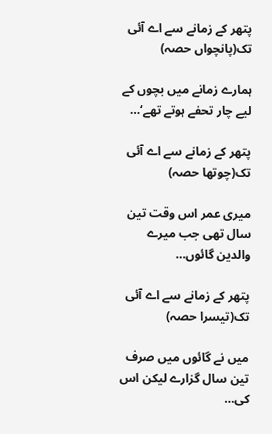پتھر کے زمانے سے اے آئی تک(پانچواں حصہ)

ہمارے زمانے میں بچوں کے لیے چار تحفے ہوتے تھے‘…

پتھر کے زمانے سے اے آئی تک(چوتھا حصہ)

میری عمر اس وقت تین سال تھی جب میرے والدین گائوں…

پتھر کے زمانے سے اے آئی تک(تیسرا حصہ)

میں نے گائوں میں صرف تین سال گزارے لیکن اس کی…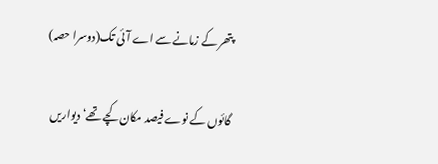پتھر کے زمانے سے اے آئی تک(دوسرا حصہ)

گائوں کے نوے فیصد مکان کچے تھے‘ دیواریں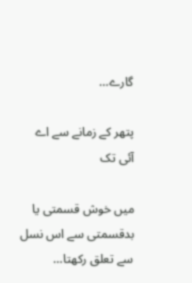گارے…

پتھر کے زمانے سے اے آئی تک

میں خوش قسمتی یا بدقسمتی سے اس نسل سے تعلق رکھتا…